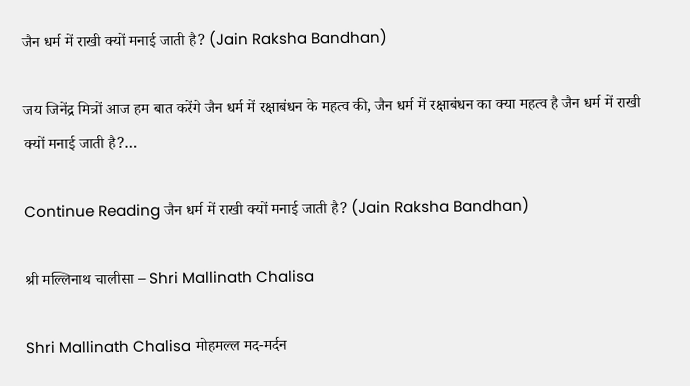जैन धर्म में राखी क्यों मनाई जाती है? (Jain Raksha Bandhan)

जय जिनेंद्र मित्रों आज हम बात करेंगे जैन धर्म में रक्षाबंधन के महत्व की, जैन धर्म में रक्षाबंधन का क्या महत्व है जैन धर्म में राखी क्यों मनाई जाती है?…

Continue Reading जैन धर्म में राखी क्यों मनाई जाती है? (Jain Raksha Bandhan)

श्री मल्लिनाथ चालीसा – Shri Mallinath Chalisa

Shri Mallinath Chalisa मोहमल्ल मद-मर्दन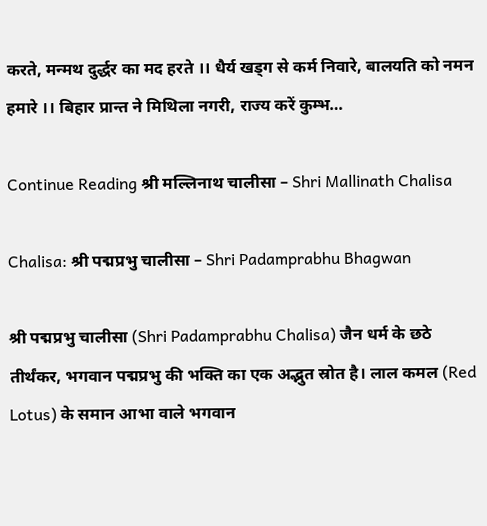करते, मन्मथ दुर्द्धर का मद हरते ।। धैर्य खड्ग से कर्म निवारे, बालयति को नमन हमारे ।। बिहार प्रान्त ने मिथिला नगरी, राज्य करें कुम्भ…

Continue Reading श्री मल्लिनाथ चालीसा – Shri Mallinath Chalisa

Chalisa: श्री पद्मप्रभु चालीसा – Shri Padamprabhu Bhagwan

श्री पद्मप्रभु चालीसा (Shri Padamprabhu Chalisa) जैन धर्म के छठे तीर्थंकर, भगवान पद्मप्रभु की भक्ति का एक अद्भुत स्रोत है। लाल कमल (Red Lotus) के समान आभा वाले भगवान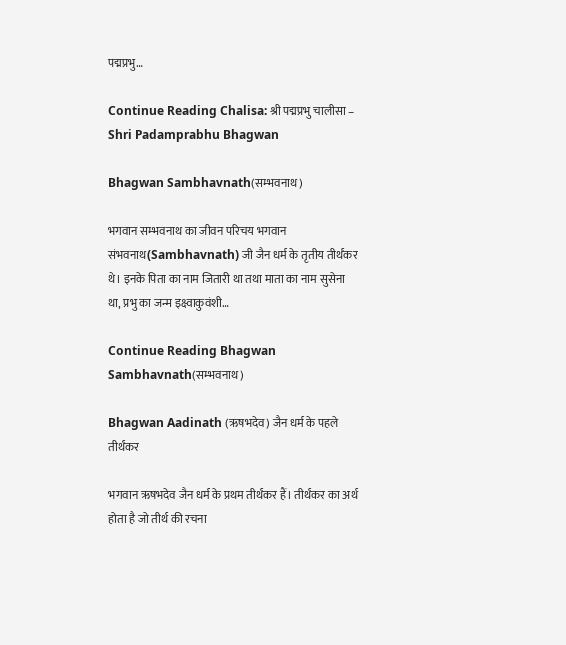पद्मप्रभु…

Continue Reading Chalisa: श्री पद्मप्रभु चालीसा – Shri Padamprabhu Bhagwan

Bhagwan Sambhavnath(सम्भवनाथ)

भगवान सम्भवनाथ का जीवन परिचय भगवान संभवनाथ(Sambhavnath) जी जैन धर्म के तृतीय तीर्थंकर थे। इनके पिता का नाम जितारी था तथा माता का नाम सुसेना था, प्रभु का जन्म इक्ष्वाकुवंशी…

Continue Reading Bhagwan Sambhavnath(सम्भवनाथ)

Bhagwan Aadinath (ऋषभदेव) जैन धर्म के पहले तीर्थंकर

भगवान ऋषभदेव जैन धर्म के प्रथम तीर्थंकर हैं। तीर्थंकर का अर्थ होता है जो तीर्थ की रचना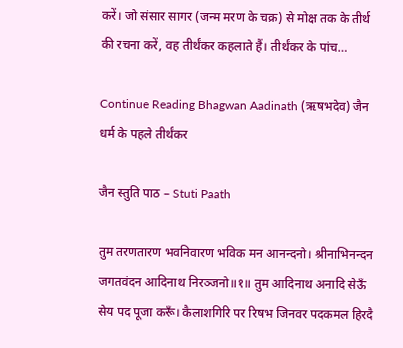करें। जो संसार सागर (जन्म मरण के चक्र) से मोक्ष तक के तीर्थ की रचना करें, वह तीर्थंकर कहलाते हैं। तीर्थंकर के पांच…

Continue Reading Bhagwan Aadinath (ऋषभदेव) जैन धर्म के पहले तीर्थंकर

जैन स्तुति पाठ – Stuti Paath

तुम तरणतारण भवनिवारण भविक मन आनन्दनो। श्रीनाभिनन्दन जगतवंदन आदिनाथ निरञ्जनो॥१॥ तुम आदिनाथ अनादि सेऊँ सेय पद पूजा करूँ। कैलाशगिरि पर रिषभ जिनवर पदकमल हिरदै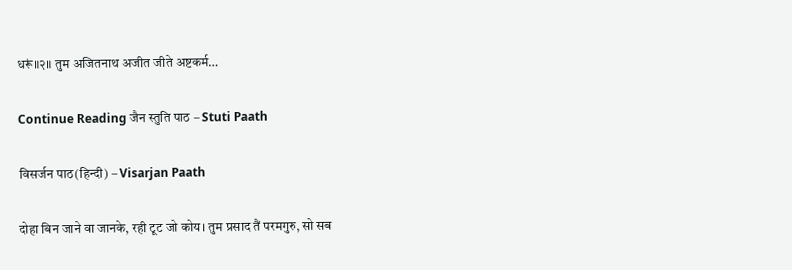धरूं॥२॥ तुम अजितनाथ अजीत जीते अष्टकर्म…

Continue Reading जैन स्तुति पाठ – Stuti Paath

विसर्जन पाठ(हिन्दी) – Visarjan Paath

दोहा बिन जाने वा जानके, रही टूट जो कोय। तुम प्रसाद तैं परमगुरु, सो सब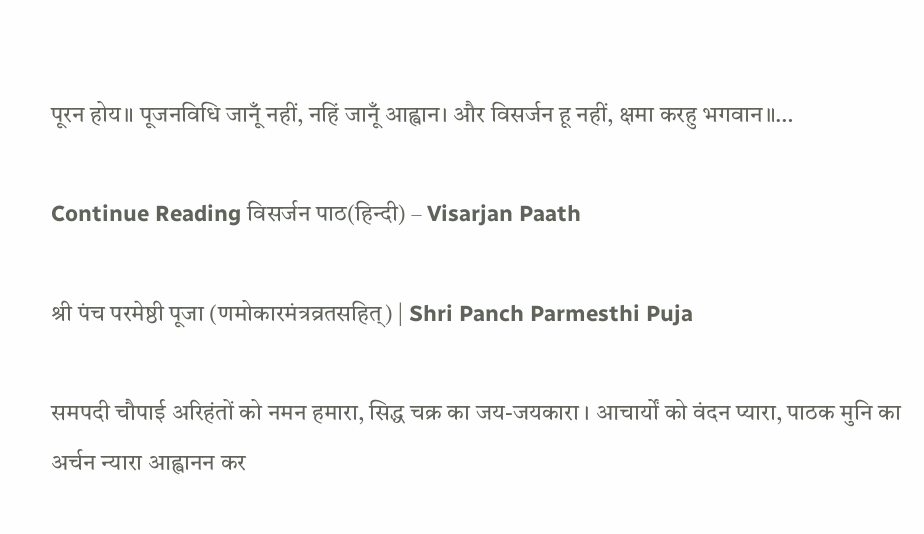पूरन होय॥ पूजनविधि जानूँ नहीं, नहिं जानूँ आह्वान। और विसर्जन हू नहीं, क्षमा करहु भगवान॥…

Continue Reading विसर्जन पाठ(हिन्दी) – Visarjan Paath

श्री पंच परमेष्ठी पूजा (णमोकारमंत्रव्रतसहित्) | Shri Panch Parmesthi Puja

समपदी चौपाई अरिहंतों को नमन हमारा, सिद्ध चक्र का जय-जयकारा । आचार्यों को वंदन प्यारा, पाठक मुनि का अर्चन न्यारा आह्वानन कर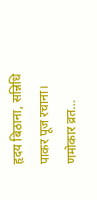हृदय बिठाना, सन्निधि पाकर पूज रचाना। णमोकार व्रत…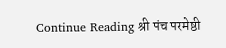Continue Reading श्री पंच परमेष्ठी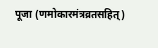पूजा (णमोकारमंत्रव्रतसहित्)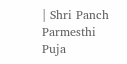| Shri Panch Parmesthi Puja